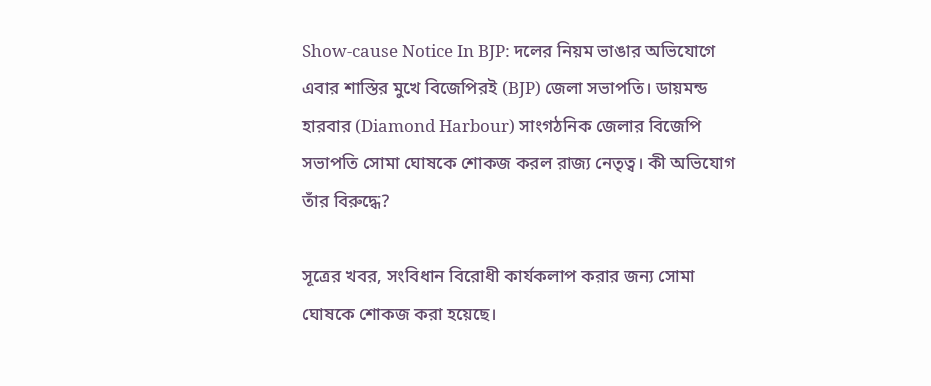Show-cause Notice In BJP: দলের নিয়ম ভাঙার অভিযোগে এবার শাস্তির মুখে বিজেপিরই (BJP) জেলা সভাপতি। ডায়মন্ড হারবার (Diamond Harbour) সাংগঠনিক জেলার বিজেপি সভাপতি সোমা ঘোষকে শোকজ করল রাজ্য নেতৃত্ব। কী অভিযোগ তাঁর বিরুদ্ধে?

সূত্রের খবর, সংবিধান বিরোধী কার্যকলাপ করার জন্য সোমা ঘোষকে শোকজ করা হয়েছে।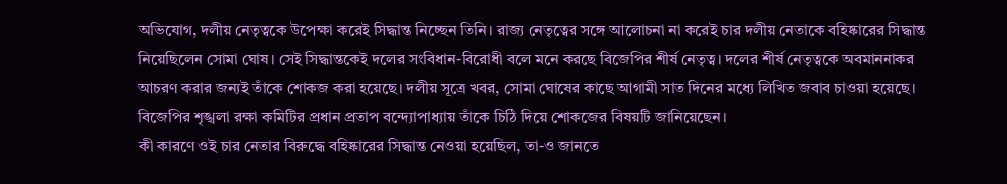অভিযোগ, দলীয় নেতৃত্বকে উপেক্ষা করেই সিদ্ধান্ত নিচ্ছেন তিনি। রাজ্য নেতৃত্বের সঙ্গে আলোচনা না করেই চার দলীয় নেতাকে বহিষ্কারের সিদ্ধান্ত নিয়েছিলেন সোমা ঘোষ। সেই সিদ্ধান্তকেই দলের সংবিধান-বিরোধী বলে মনে করছে বিজেপির শীর্ষ নেতৃত্ব। দলের শীর্ষ নেতৃত্বকে অবমাননাকর আচরণ করার জন্যই তাঁকে শোকজ করা হয়েছে। দলীয় সূত্রে খবর, সোমা ঘোষের কাছে আগামী সাত দিনের মধ্যে লিখিত জবাব চাওয়া হয়েছে। বিজেপির শৃঙ্খলা রক্ষা কমিটির প্রধান প্রতাপ বন্দ্যোপাধ্যায় তাঁকে চিঠি দিয়ে শোকজের বিষয়টি জানিয়েছেন।
কী কারণে ওই চার নেতার বিরুদ্ধে বহিষ্কারের সিদ্ধান্ত নেওয়া হয়েছিল, তা-ও জানতে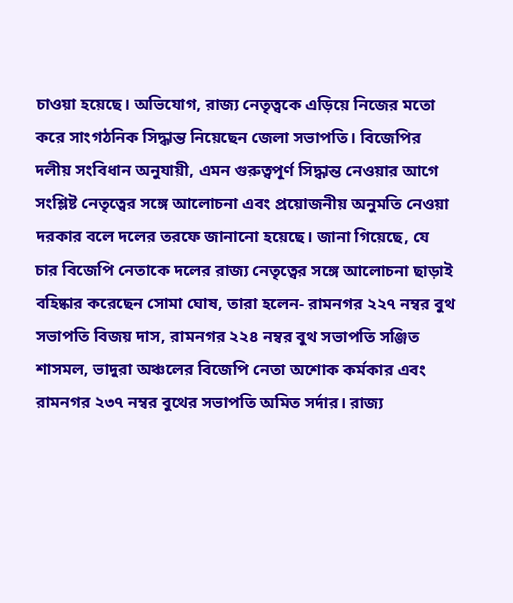চাওয়া হয়েছে। অভিযোগ, রাজ্য নেতৃত্বকে এড়িয়ে নিজের মতো করে সাংগঠনিক সিদ্ধান্ত নিয়েছেন জেলা সভাপতি। বিজেপির দলীয় সংবিধান অনুযায়ী, এমন গুরুত্বপূর্ণ সিদ্ধান্ত নেওয়ার আগে সংশ্লিষ্ট নেতৃত্বের সঙ্গে আলোচনা এবং প্রয়োজনীয় অনুমতি নেওয়া দরকার বলে দলের তরফে জানানো হয়েছে। জানা গিয়েছে, যে চার বিজেপি নেতাকে দলের রাজ্য নেতৃত্বের সঙ্গে আলোচনা ছাড়াই বহিষ্কার করেছেন সোমা ঘোষ, তারা হলেন- রামনগর ২২৭ নম্বর বুথ সভাপতি বিজয় দাস, রামনগর ২২৪ নম্বর বুথ সভাপতি সঞ্জিত শাসমল, ভাদুরা অঞ্চলের বিজেপি নেতা অশোক কর্মকার এবং রামনগর ২৩৭ নম্বর বুথের সভাপতি অমিত সর্দার। রাজ্য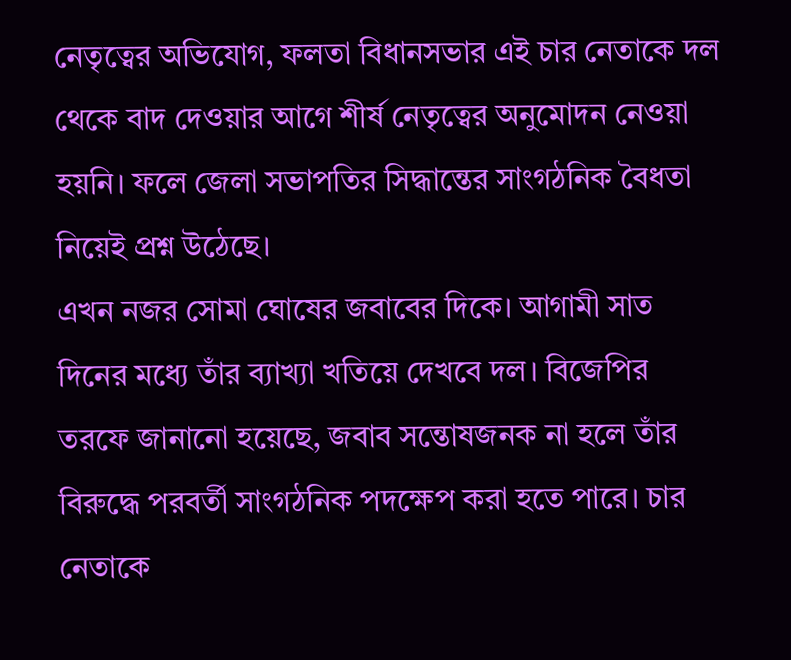নেতৃত্বের অভিযোগ, ফলতা বিধানসভার এই চার নেতাকে দল থেকে বাদ দেওয়ার আগে শীর্ষ নেতৃত্বের অনুমোদন নেওয়া হয়নি। ফলে জেলা সভাপতির সিদ্ধান্তের সাংগঠনিক বৈধতা নিয়েই প্রশ্ন উঠেছে।
এখন নজর সোমা ঘোষের জবাবের দিকে। আগামী সাত দিনের মধ্যে তাঁর ব্যাখ্যা খতিয়ে দেখবে দল। বিজেপির তরফে জানানো হয়েছে, জবাব সন্তোষজনক না হলে তাঁর বিরুদ্ধে পরবর্তী সাংগঠনিক পদক্ষেপ করা হতে পারে। চার নেতাকে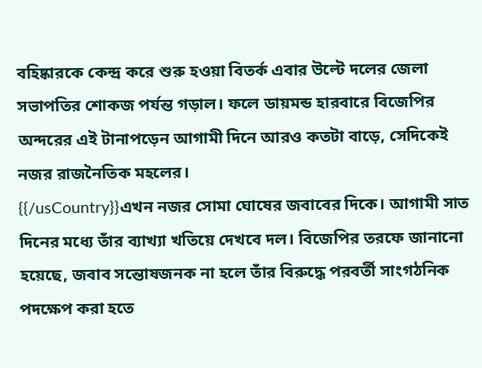বহিষ্কারকে কেন্দ্র করে শুরু হওয়া বিতর্ক এবার উল্টে দলের জেলা সভাপতির শোকজ পর্যন্ত গড়াল। ফলে ডায়মন্ড হারবারে বিজেপির অন্দরের এই টানাপড়েন আগামী দিনে আরও কতটা বাড়ে, সেদিকেই নজর রাজনৈতিক মহলের।
{{/usCountry}}এখন নজর সোমা ঘোষের জবাবের দিকে। আগামী সাত দিনের মধ্যে তাঁর ব্যাখ্যা খতিয়ে দেখবে দল। বিজেপির তরফে জানানো হয়েছে, জবাব সন্তোষজনক না হলে তাঁর বিরুদ্ধে পরবর্তী সাংগঠনিক পদক্ষেপ করা হতে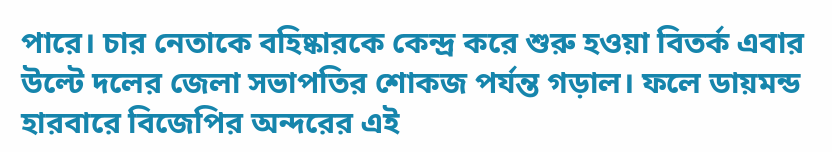পারে। চার নেতাকে বহিষ্কারকে কেন্দ্র করে শুরু হওয়া বিতর্ক এবার উল্টে দলের জেলা সভাপতির শোকজ পর্যন্ত গড়াল। ফলে ডায়মন্ড হারবারে বিজেপির অন্দরের এই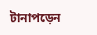টানাপড়েন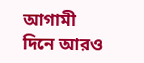আগামী দিনে আরও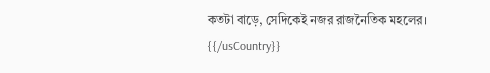কতটা বাড়ে, সেদিকেই নজর রাজনৈতিক মহলের।
{{/usCountry}}